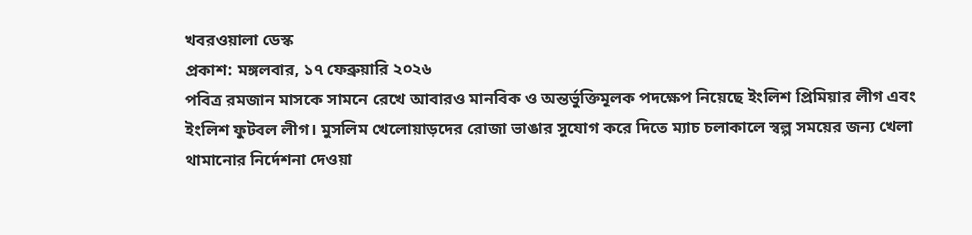খবরওয়ালা ডেস্ক
প্রকাশ: মঙ্গলবার, ১৭ ফেব্রুয়ারি ২০২৬
পবিত্র রমজান মাসকে সামনে রেখে আবারও মানবিক ও অন্তর্ভুক্তিমূলক পদক্ষেপ নিয়েছে ইংলিশ প্রিমিয়ার লীগ এবং ইংলিশ ফুটবল লীগ। মুসলিম খেলোয়াড়দের রোজা ভাঙার সুযোগ করে দিতে ম্যাচ চলাকালে স্বল্প সময়ের জন্য খেলা থামানোর নির্দেশনা দেওয়া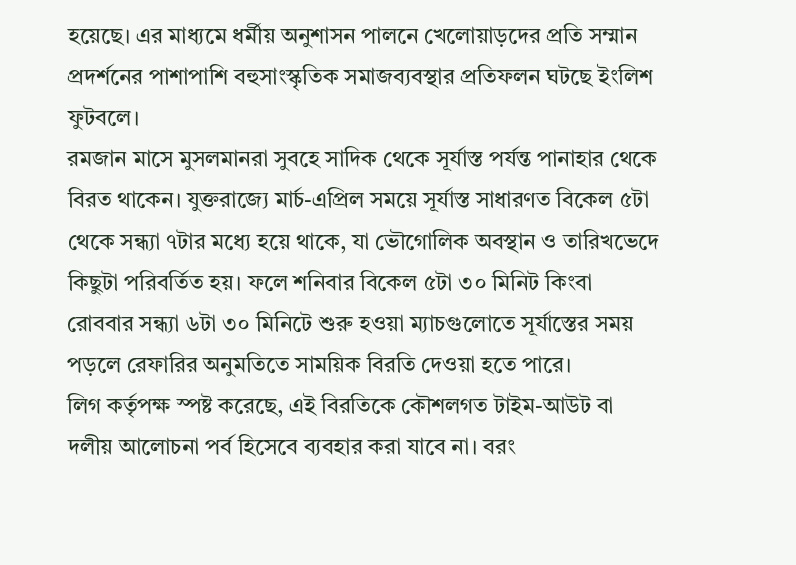হয়েছে। এর মাধ্যমে ধর্মীয় অনুশাসন পালনে খেলোয়াড়দের প্রতি সম্মান প্রদর্শনের পাশাপাশি বহুসাংস্কৃতিক সমাজব্যবস্থার প্রতিফলন ঘটছে ইংলিশ ফুটবলে।
রমজান মাসে মুসলমানরা সুবহে সাদিক থেকে সূর্যাস্ত পর্যন্ত পানাহার থেকে বিরত থাকেন। যুক্তরাজ্যে মার্চ-এপ্রিল সময়ে সূর্যাস্ত সাধারণত বিকেল ৫টা থেকে সন্ধ্যা ৭টার মধ্যে হয়ে থাকে, যা ভৌগোলিক অবস্থান ও তারিখভেদে কিছুটা পরিবর্তিত হয়। ফলে শনিবার বিকেল ৫টা ৩০ মিনিট কিংবা রোববার সন্ধ্যা ৬টা ৩০ মিনিটে শুরু হওয়া ম্যাচগুলোতে সূর্যাস্তের সময় পড়লে রেফারির অনুমতিতে সাময়িক বিরতি দেওয়া হতে পারে।
লিগ কর্তৃপক্ষ স্পষ্ট করেছে, এই বিরতিকে কৌশলগত টাইম-আউট বা দলীয় আলোচনা পর্ব হিসেবে ব্যবহার করা যাবে না। বরং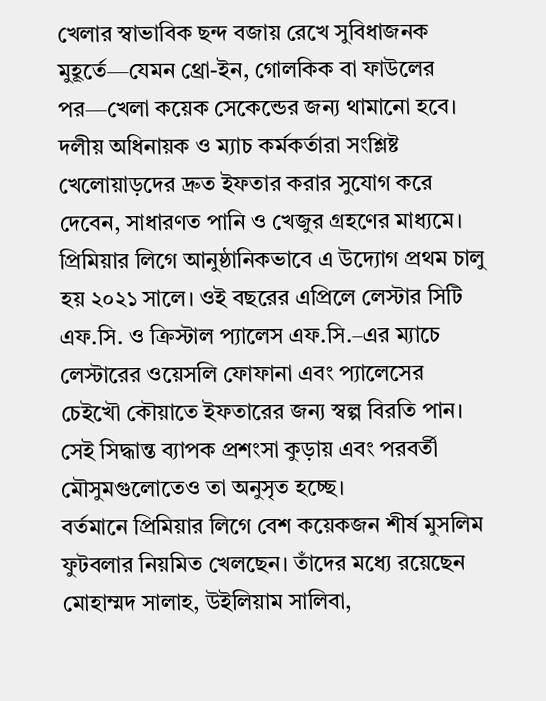খেলার স্বাভাবিক ছন্দ বজায় রেখে সুবিধাজনক মুহূর্তে—যেমন থ্রো-ইন, গোলকিক বা ফাউলের পর—খেলা কয়েক সেকেন্ডের জন্য থামানো হবে। দলীয় অধিনায়ক ও ম্যাচ কর্মকর্তারা সংশ্লিষ্ট খেলোয়াড়দের দ্রুত ইফতার করার সুযোগ করে দেবেন, সাধারণত পানি ও খেজুর গ্রহণের মাধ্যমে।
প্রিমিয়ার লিগে আনুষ্ঠানিকভাবে এ উদ্যোগ প্রথম চালু হয় ২০২১ সালে। ওই বছরের এপ্রিলে লেস্টার সিটি এফ.সি. ও ক্রিস্টাল প্যালেস এফ.সি.–এর ম্যাচে লেস্টারের ওয়েসলি ফোফানা এবং প্যালেসের চেইখৌ কৌয়াতে ইফতারের জন্য স্বল্প বিরতি পান। সেই সিদ্ধান্ত ব্যাপক প্রশংসা কুড়ায় এবং পরবর্তী মৌসুমগুলোতেও তা অনুসৃত হচ্ছে।
বর্তমানে প্রিমিয়ার লিগে বেশ কয়েকজন শীর্ষ মুসলিম ফুটবলার নিয়মিত খেলছেন। তাঁদের মধ্যে রয়েছেন মোহাম্মদ সালাহ, উইলিয়াম সালিবা,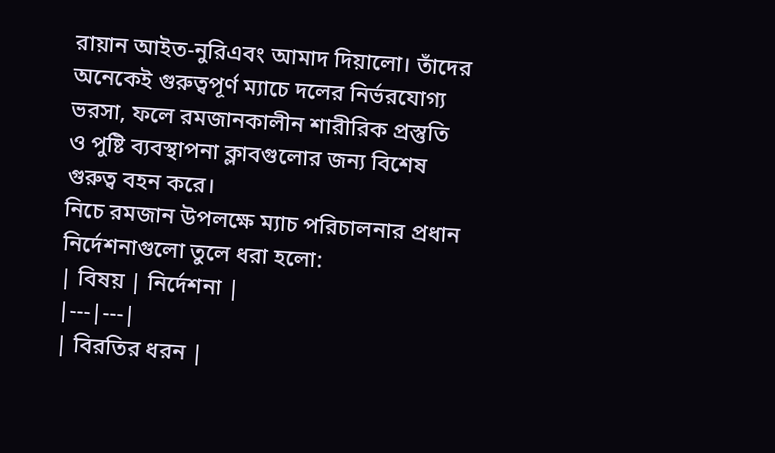রায়ান আইত-নুরিএবং আমাদ দিয়ালো। তাঁদের অনেকেই গুরুত্বপূর্ণ ম্যাচে দলের নির্ভরযোগ্য ভরসা, ফলে রমজানকালীন শারীরিক প্রস্তুতি ও পুষ্টি ব্যবস্থাপনা ক্লাবগুলোর জন্য বিশেষ গুরুত্ব বহন করে।
নিচে রমজান উপলক্ষে ম্যাচ পরিচালনার প্রধান নির্দেশনাগুলো তুলে ধরা হলো:
| বিষয় | নির্দেশনা |
|---|---|
| বিরতির ধরন |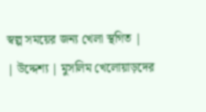স্বল্প সময়ের জন্য খেলা স্থগিত |
| উদ্দেশ্য | মুসলিম খেলোয়াড়দের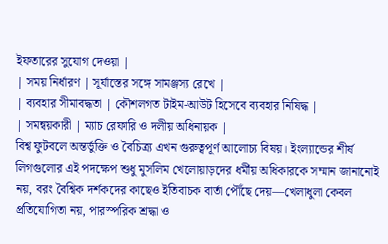ইফতারের সুযোগ দেওয়া |
| সময় নির্ধারণ | সূর্যাস্তের সঙ্গে সামঞ্জস্য রেখে |
| ব্যবহার সীমাবদ্ধতা | কৌশলগত টাইম-আউট হিসেবে ব্যবহার নিষিদ্ধ |
| সমন্বয়কারী | ম্যাচ রেফারি ও দলীয় অধিনায়ক |
বিশ্ব ফুটবলে অন্তর্ভুক্তি ও বৈচিত্র্য এখন গুরুত্বপূর্ণ আলোচ্য বিষয়। ইংল্যান্ডের শীর্ষ লিগগুলোর এই পদক্ষেপ শুধু মুসলিম খেলোয়াড়দের ধর্মীয় অধিকারকে সম্মান জানানোই নয়, বরং বৈশ্বিক দর্শকদের কাছেও ইতিবাচক বার্তা পৌঁছে দেয়—খেলাধুলা কেবল প্রতিযোগিতা নয়, পারস্পরিক শ্রদ্ধা ও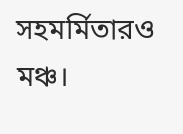সহমর্মিতারও মঞ্চ।